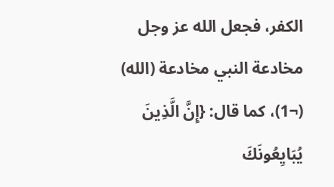الكفر، فجعل الله عز وجل مخادعة النبي مخادعة (الله) (¬1)، كما قال: {إِنَّ الَّذِينَ يُبَايِعُونَكَ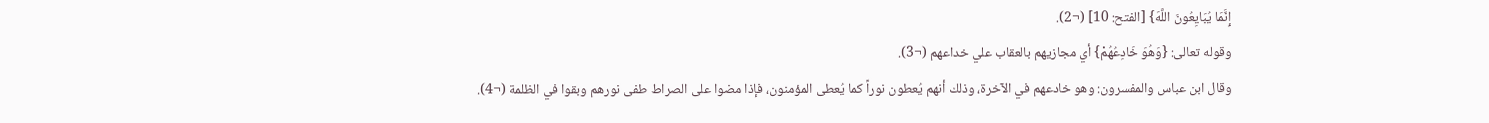إِنَّمَا يُبَايِعُونَ اللَّهَ} [الفتح: 10] (¬2).
وقوله تعالى: {وَهُوَ خَادِعُهُمْ} أي مجازيهم بالعقاب علي خداعهم (¬3).
وقال ابن عباس والمفسرون: وهو خادعهم في الآخرة، وذلك أنهم يُعطون نوراً كما يُعطى المؤمنون، فإذا مضوا على الصراط طفى نورهم وبقوا في الظلمة (¬4).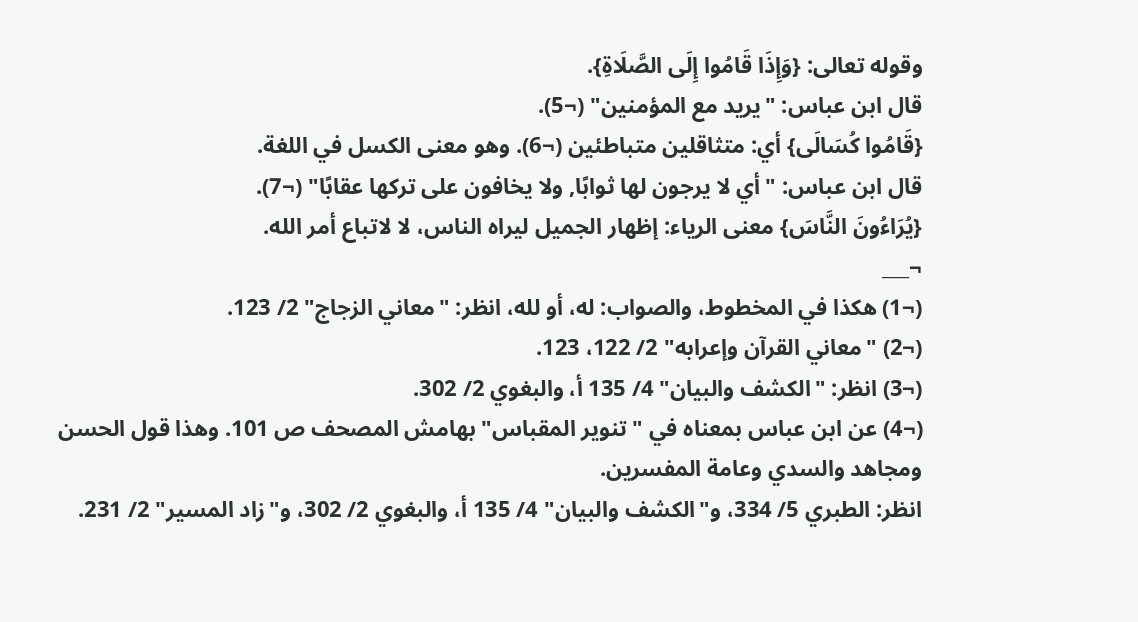وقوله تعالى: {وَإِذَا قَامُوا إِلَى الصَّلَاةِ}.
قال ابن عباس: "يريد مع المؤمنين" (¬5).
{قَامُوا كُسَالَى} أي: متثاقلين متباطئين (¬6). وهو معنى الكسل في اللغة.
قال ابن عباس: "أي لا يرجون لها ثوابًا, ولا يخافون على تركها عقابًا" (¬7).
{يُرَاءُونَ النَّاسَ} معنى الرياء: إظهار الجميل ليراه الناس، لا لاتباع أمر الله.
¬___
(¬1) هكذا في المخطوط، والصواب: له، أو لله، انظر: "معاني الزجاج" 2/ 123.
(¬2) "معاني القرآن وإعرابه" 2/ 122، 123.
(¬3) انظر: "الكشف والبيان" 4/ 135 أ، والبغوي 2/ 302.
(¬4) عن ابن عباس بمعناه في "تنوير المقباس" بهامش المصحف ص 101. وهذا قول الحسن ومجاهد والسدي وعامة المفسرين.
انظر: الطبري 5/ 334، و"الكشف والبيان" 4/ 135 أ، والبغوي 2/ 302، و"زاد المسير" 2/ 231.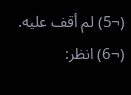(¬5) لم أقف عليه.
(¬6) انظر: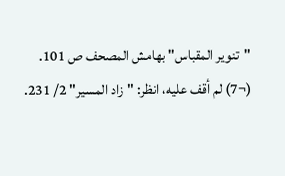"تنوير المقباس" بهامش المصحف ص 101.
(¬7) لم أقف عليه، انظر: "زاد المسير" 2/ 231.